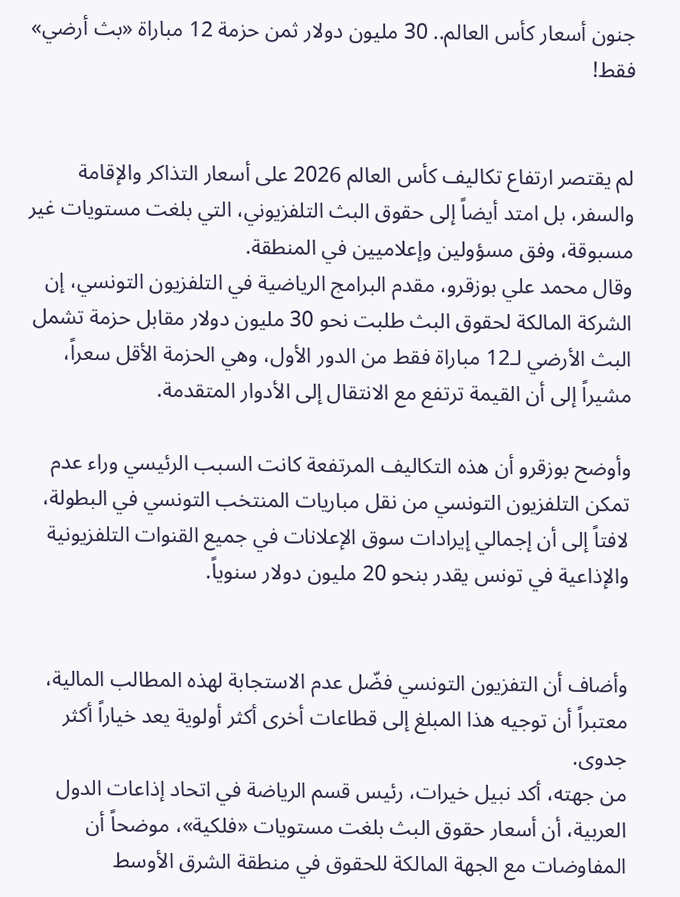جنون أسعار كأس العالم.. 30 مليون دولار ثمن حزمة 12 مباراة «بث أرضي» فقط!


لم يقتصر ارتفاع تكاليف كأس العالم 2026 على أسعار التذاكر والإقامة والسفر، بل امتد أيضاً إلى حقوق البث التلفزيوني، التي بلغت مستويات غير مسبوقة، وفق مسؤولين وإعلاميين في المنطقة.
وقال محمد علي بوزقرو، مقدم البرامج الرياضية في التلفزيون التونسي، إن الشركة المالكة لحقوق البث طلبت نحو 30 مليون دولار مقابل حزمة تشمل البث الأرضي لـ12 مباراة فقط من الدور الأول، وهي الحزمة الأقل سعراً، مشيراً إلى أن القيمة ترتفع مع الانتقال إلى الأدوار المتقدمة.

وأوضح بوزقرو أن هذه التكاليف المرتفعة كانت السبب الرئيسي وراء عدم تمكن التلفزيون التونسي من نقل مباريات المنتخب التونسي في البطولة، لافتاً إلى أن إجمالي إيرادات سوق الإعلانات في جميع القنوات التلفزيونية والإذاعية في تونس يقدر بنحو 20 مليون دولار سنوياً.


وأضاف أن التفزيون التونسي فضّل عدم الاستجابة لهذه المطالب المالية، معتبراً أن توجيه هذا المبلغ إلى قطاعات أخرى أكثر أولوية يعد خياراً أكثر جدوى.
من جهته، أكد نبيل خيرات، رئيس قسم الرياضة في اتحاد إذاعات الدول العربية، أن أسعار حقوق البث بلغت مستويات «فلكية»، موضحاً أن المفاوضات مع الجهة المالكة للحقوق في منطقة الشرق الأوسط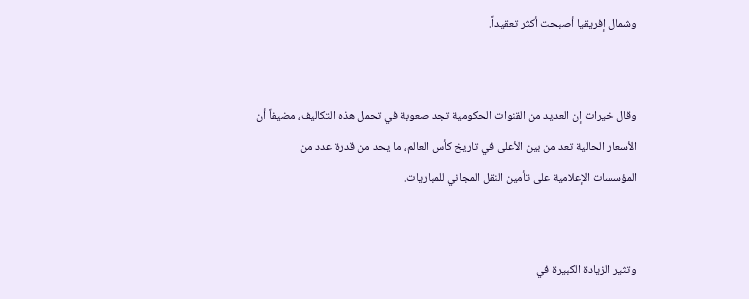وشمال إفريقيا أصبحت أكثر تعقيداً.


وقال خيرات إن العديد من القنوات الحكومية تجد صعوبة في تحمل هذه التكاليف، مضيفاً أن الأسعار الحالية تعد من بين الأعلى في تاريخ كأس العالم، ما يحد من قدرة عدد من المؤسسات الإعلامية على تأمين النقل المجاني للمباريات.


وتثير الزيادة الكبيرة في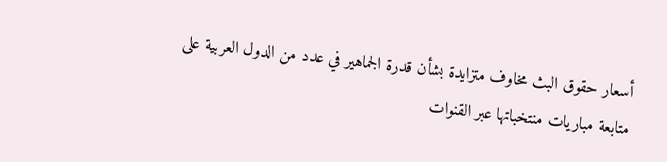أسعار حقوق البث مخاوف متزايدة بشأن قدرة الجماهير في عدد من الدول العربية على متابعة مباريات منتخباتها عبر القنوات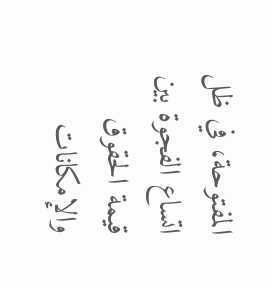المفتوحة، في ظل اتساع الفجوة بين قيمة الحقوق والإمكانات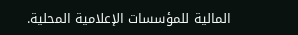المالية للمؤسسات الإعلامية المحلية.